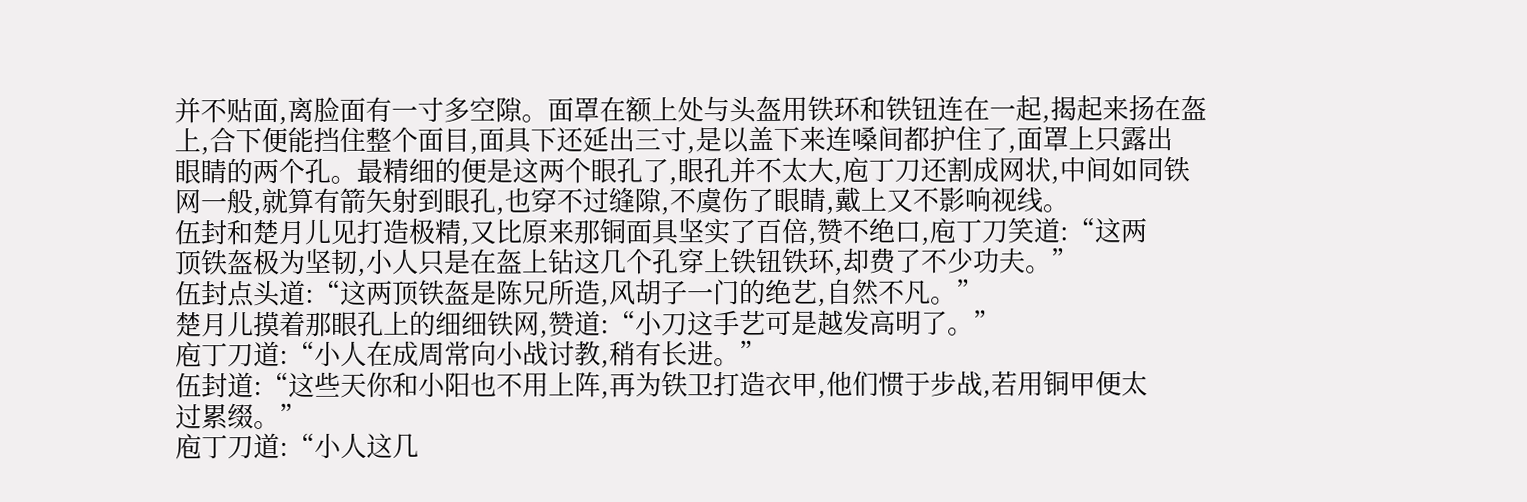并不贴面,离脸面有一寸多空隙。面罩在额上处与头盔用铁环和铁钮连在一起,揭起来扬在盔
上,合下便能挡住整个面目,面具下还延出三寸,是以盖下来连嗓间都护住了,面罩上只露出
眼睛的两个孔。最精细的便是这两个眼孔了,眼孔并不太大,庖丁刀还割成网状,中间如同铁
网一般,就算有箭矢射到眼孔,也穿不过缝隙,不虞伤了眼睛,戴上又不影响视线。
伍封和楚月儿见打造极精,又比原来那铜面具坚实了百倍,赞不绝口,庖丁刀笑道:“这两
顶铁盔极为坚韧,小人只是在盔上钻这几个孔穿上铁钮铁环,却费了不少功夫。”
伍封点头道:“这两顶铁盔是陈兄所造,风胡子一门的绝艺,自然不凡。”
楚月儿摸着那眼孔上的细细铁网,赞道:“小刀这手艺可是越发高明了。”
庖丁刀道:“小人在成周常向小战讨教,稍有长进。”
伍封道:“这些天你和小阳也不用上阵,再为铁卫打造衣甲,他们惯于步战,若用铜甲便太
过累缀。”
庖丁刀道:“小人这几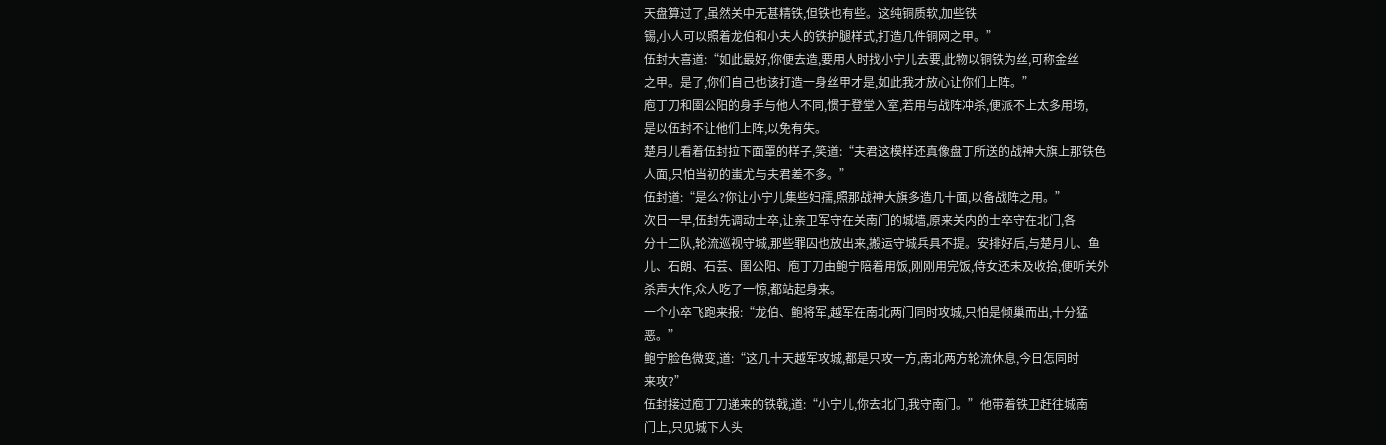天盘算过了,虽然关中无甚精铁,但铁也有些。这纯铜质软,加些铁
锡,小人可以照着龙伯和小夫人的铁护腿样式,打造几件铜网之甲。”
伍封大喜道:“如此最好,你便去造,要用人时找小宁儿去要,此物以铜铁为丝,可称金丝
之甲。是了,你们自己也该打造一身丝甲才是,如此我才放心让你们上阵。”
庖丁刀和圉公阳的身手与他人不同,惯于登堂入室,若用与战阵冲杀,便派不上太多用场,
是以伍封不让他们上阵,以免有失。
楚月儿看着伍封拉下面罩的样子,笑道:“夫君这模样还真像盘丁所送的战神大旗上那铁色
人面,只怕当初的蚩尤与夫君差不多。”
伍封道:“是么?你让小宁儿集些妇孺,照那战神大旗多造几十面,以备战阵之用。”
次日一早,伍封先调动士卒,让亲卫军守在关南门的城墙,原来关内的士卒守在北门,各
分十二队,轮流巡视守城,那些罪囚也放出来,搬运守城兵具不提。安排好后,与楚月儿、鱼
儿、石朗、石芸、圉公阳、庖丁刀由鲍宁陪着用饭,刚刚用完饭,侍女还未及收拾,便听关外
杀声大作,众人吃了一惊,都站起身来。
一个小卒飞跑来报:“龙伯、鲍将军,越军在南北两门同时攻城,只怕是倾巢而出,十分猛
恶。”
鲍宁脸色微变,道:“这几十天越军攻城,都是只攻一方,南北两方轮流休息,今日怎同时
来攻?”
伍封接过庖丁刀递来的铁戟,道:“小宁儿,你去北门,我守南门。”他带着铁卫赶往城南
门上,只见城下人头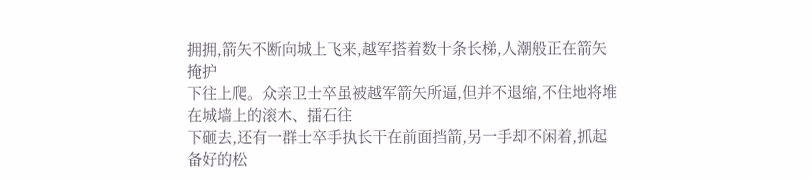拥拥,箭矢不断向城上飞来,越军搭着数十条长梯,人潮般正在箭矢掩护
下往上爬。众亲卫士卒虽被越军箭矢所逼,但并不退缩,不住地将堆在城墙上的滚木、擂石往
下砸去,还有一群士卒手执长干在前面挡箭,另一手却不闲着,抓起备好的松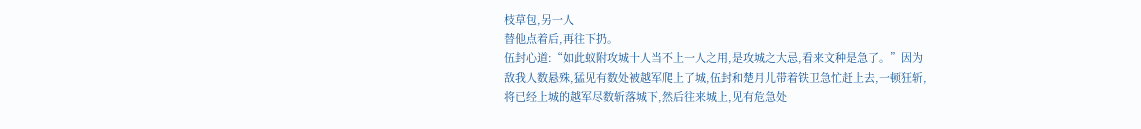枝草包,另一人
替他点着后,再往下扔。
伍封心道:“如此蚁附攻城十人当不上一人之用,是攻城之大忌,看来文种是急了。”因为
敌我人数悬殊,猛见有数处被越军爬上了城,伍封和楚月儿带着铁卫急忙赶上去,一顿狂斩,
将已经上城的越军尽数斩落城下,然后往来城上,见有危急处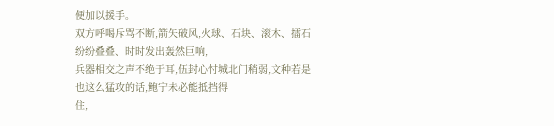便加以援手。
双方呼喝斥骂不断,箭矢破风,火球、石块、滚木、擂石纷纷叠叠、时时发出轰然巨响,
兵器相交之声不绝于耳,伍封心忖城北门稍弱,文种若是也这么猛攻的话,鲍宁未必能抵挡得
住,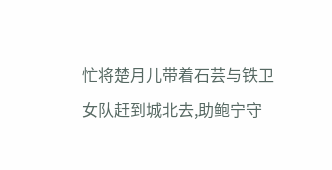忙将楚月儿带着石芸与铁卫女队赶到城北去,助鲍宁守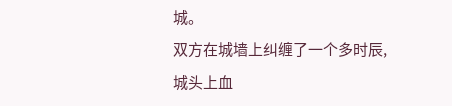城。
双方在城墙上纠缠了一个多时辰,城头上血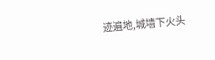迹遍地,城墙下火头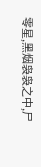零星,黑烟袅袅之中,尸